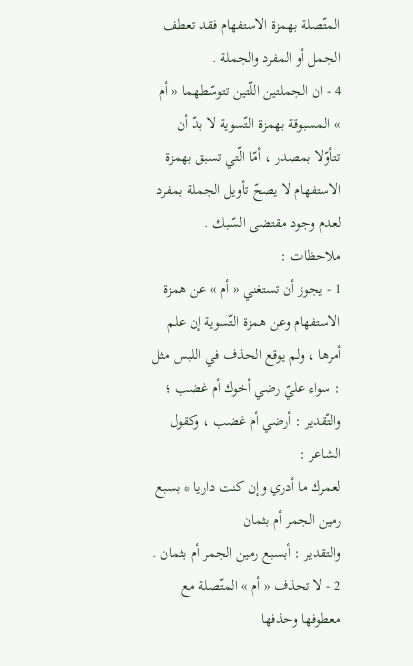المتّصلة بهمزة الاستفهام فقد تعطف الجمل أو المفرد والجملة .
4 - ان الجملتين اللّتين تتوسّطهما « أم » المسبوقة بهمزة التّسوية لا بدّ أن تتأوّلا بمصدر ، أمّا الّتي تسبق بهمزة الاستفهام لا يصحّ تأويل الجملة بمفرد لعدم وجود مقتضى السّبك .
ملاحظات :
1 - يجوز أن تستغني « أم » عن همزة الاستفهام وعن همزة التّسوية إن علم أمرها ، ولم يوقع الحذف في اللبس مثل : سواء عليّ رضي أخوك أم غضب ؛ والتّقدير : أرضي أم غضب ، وكقول الشاعر :
لعمرك ما أدري وإن كنت داريا * بسبع رمين الجمر أم بثمان
والتقدير : أبسبع رمين الجمر أم بثمان .
2 - لا تحذف « أم » المتّصلة مع معطوفها وحذفها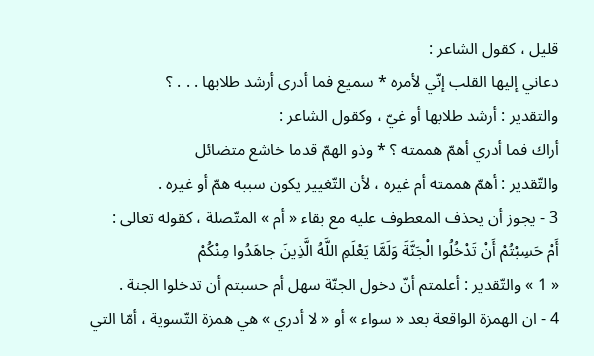قليل ، كقول الشاعر :
دعاني إليها القلب إنّي لأمره * سميع فما أدرى أرشد طلابها . . . ؟
والتقدير : أرشد طلابها أو غيّ ، وكقول الشاعر :
أراك فما أدري أهمّ هممته ؟ * وذو الهمّ قدما خاشع متضائل
والتّقدير : أهمّ هممته أم غيره ، لأن التّغيير يكون سببه همّ أو غيره .
3 - يجوز أن يحذف المعطوف عليه مع بقاء « أم » المتّصلة ، كقوله تعالى :
أَمْ حَسِبْتُمْ أَنْ تَدْخُلُوا الْجَنَّةَ وَلَمَّا يَعْلَمِ اللَّهُ الَّذِينَ جاهَدُوا مِنْكُمْ
« 1 » والتّقدير : أعلمتم أنّ دخول الجنّة سهل أم حسبتم أن تدخلوا الجنة .
4 - ان الهمزة الواقعة بعد « سواء » أو « لا أدري » هي همزة التّسوية ، أمّا التي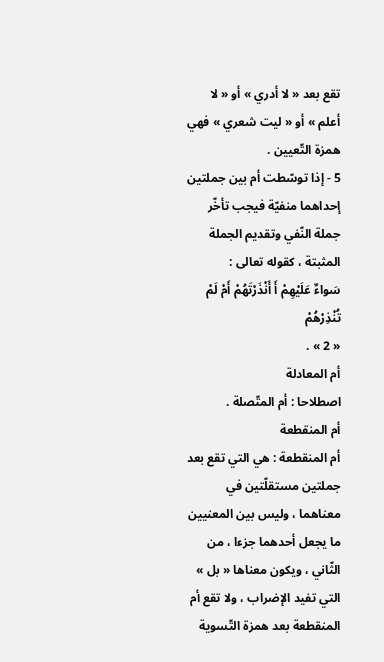تقع بعد « لا أدري » أو « لا أعلم » أو « ليت شعري » فهي همزة التّعيين .
5 - إذا توسّطت أم بين جملتين إحداهما منفيّة فيجب تأخّر جملة النّفي وتقديم الجملة المثبتة ، كقوله تعالى :
سَواءٌ عَلَيْهِمْ أَ أَنْذَرْتَهُمْ أَمْ لَمْ تُنْذِرْهُمْ
« 2 » .
أم المعادلة
اصطلاحا : أم المتّصلة .
أم المنقطعة
أم المنقطعة : هي التي تقع بعد جملتين مستقلّتين في معناهما ، وليس بين المعنيين ما يجعل أحدهما جزءا ، من الثّاني ، ويكون معناها « بل » التي تفيد الإضراب ، ولا تقع أم المنقطعة بعد همزة التّسوية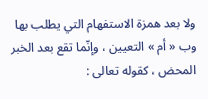ولا بعد همزة الاستفهام التي يطلب بها وب « أم » التعيين ، وإنّما تقع بعد الخبر المحض ، كقوله تعالى :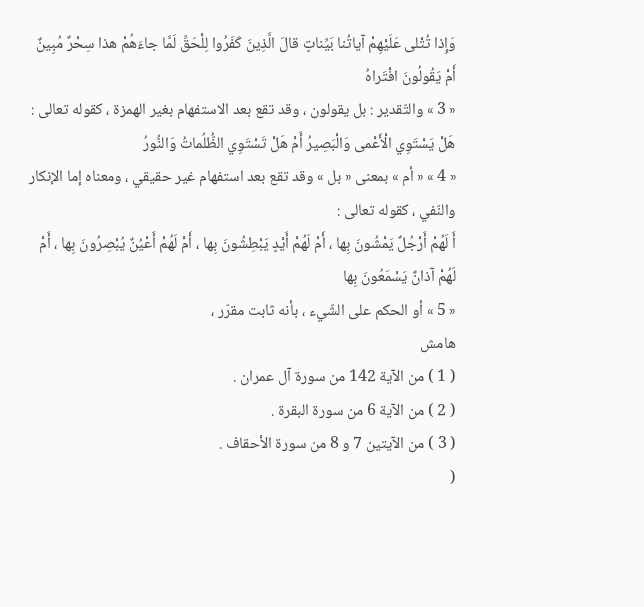وَإِذا تُتْلى عَلَيْهِمْ آياتُنا بَيِّناتٍ قالَ الَّذِينَ كَفَرُوا لِلْحَقِّ لَمَّا جاءَهُمْ هذا سِحْرٌ مُبِينٌ أَمْ يَقُولُونَ افْتَراهُ
« 3 » والتّقدير : بل يقولون ، وقد تقع بعد الاستفهام بغير الهمزة ، كقوله تعالى :
هَلْ يَسْتَوِي الْأَعْمى وَالْبَصِيرُ أَمْ هَلْ تَسْتَوِي الظُّلُماتُ وَالنُّورُ
« 4 » « أم » بمعنى « بل » وقد تقع بعد استفهام غير حقيقي ، ومعناه إما الإنكار والنّفي ، كقوله تعالى :
أَ لَهُمْ أَرْجُلٌ يَمْشُونَ بِها ، أَمْ لَهُمْ أَيْدٍ يَبْطِشُونَ بِها ، أَمْ لَهُمْ أَعْيُنٌ يُبْصِرُونَ بِها ، أَمْ لَهُمْ آذانٌ يَسْمَعُونَ بِها
« 5 » أو الحكم على الشّيء ، بأنه ثابت مقرّر ،
هامش
( 1 ) من الآية 142 من سورة آل عمران .
( 2 ) من الآية 6 من سورة البقرة .
( 3 ) من الآيتين 7 و 8 من سورة الأحقاف .
(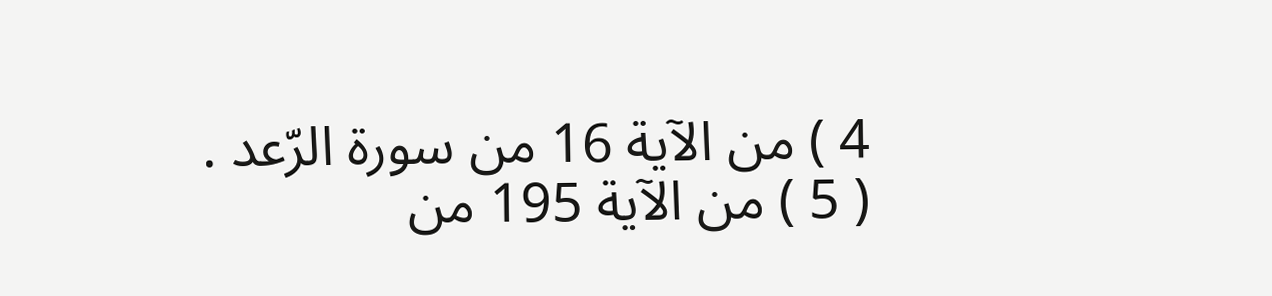4 ) من الآية 16 من سورة الرّعد .
( 5 ) من الآية 195 من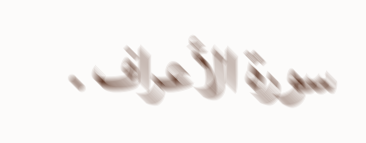سورة الأعراف .